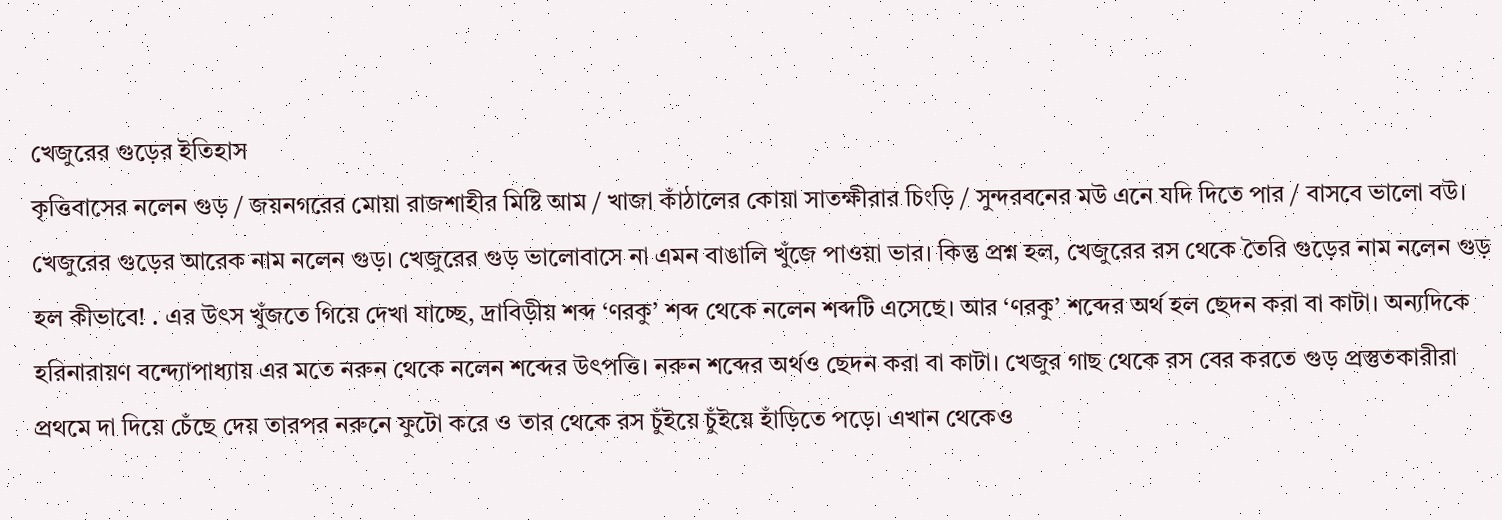খেজুরের গুড়ের ইতিহাস
কৃত্তিবাসের নলেন গুড় / জয়নগরের মোয়া রাজশাহীর মিষ্টি আম / খাজা কাঁঠালের কোয়া সাতক্ষীরার চিংড়ি / সুন্দরবনের মউ এনে যদি দিতে পার / বাসবে ভালো বউ। খেজুরের গুড়ের আরেক নাম নলেন গুড়। খেজুরের গুড় ভালোবাসে না এমন বাঙালি খুঁজে পাওয়া ভার। কিন্তু প্রশ্ন হল, খেজুরের রস থেকে তৈরি গুড়ের নাম নলেন গুড় হল কীভাবে! . এর উৎস খুঁজতে গিয়ে দেখা যাচ্ছে, দ্রাবিড়ীয় শব্দ ‘ণরকু’ শব্দ থেকে নলেন শব্দটি এসেছে। আর ‘ণরকু’ শব্দের অর্থ হল ছেদন করা বা কাটা। অন্যদিকে হরিনারায়ণ বন্দ্যোপাধ্যায় এর মতে নরুন থেকে নলেন শব্দের উৎপত্তি। নরুন শব্দের অর্থও ছেদন করা বা কাটা। খেজুর গাছ থেকে রস বের করতে গুড় প্রস্তুতকারীরা প্রথমে দা দিয়ে চেঁছে দেয় তারপর নরুনে ফুটো করে ও তার থেকে রস চুঁইয়ে চুঁইয়ে হাঁড়িতে পড়ে। এখান থেকেও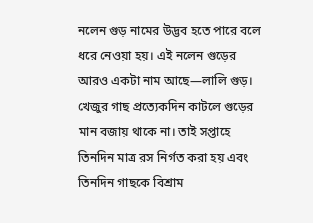নলেন গুড় নামের উদ্ভব হতে পারে বলে ধরে নেওয়া হয়। এই নলেন গুড়ের আরও একটা নাম আছে—লালি গুড়। খেজুর গাছ প্রত্যেকদিন কাটলে গুড়ের মান বজায় থাকে না। তাই সপ্তাহে তিনদিন মাত্র রস নির্গত করা হয় এবং তিনদিন গাছকে বিশ্রাম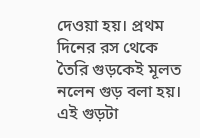দেওয়া হয়। প্রথম দিনের রস থেকে তৈরি গুড়কেই মূলত নলেন গুড় বলা হয়। এই গুড়টা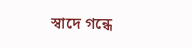স্বাদে গন্ধে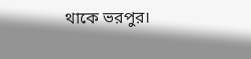থাকে ভরপুর।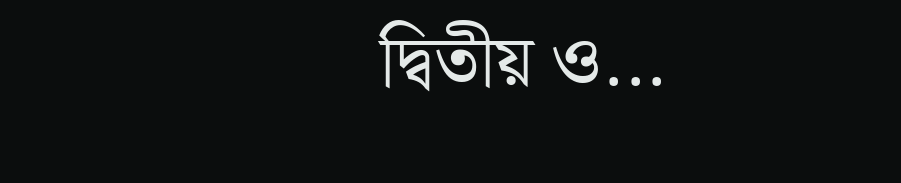দ্বিতীয় ও...